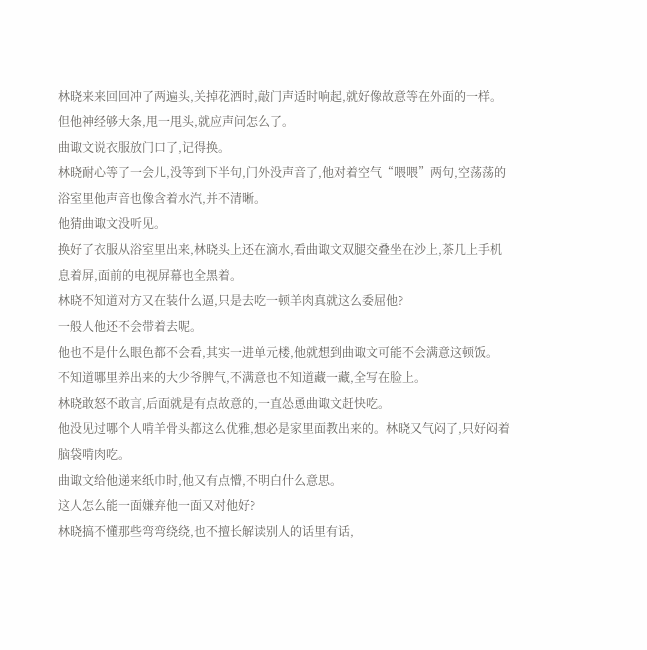林晓来来回回冲了两遍头,关掉花洒时,敲门声适时响起,就好像故意等在外面的一样。
但他神经够大条,甩一甩头,就应声问怎么了。
曲诹文说衣服放门口了,记得换。
林晓耐心等了一会儿,没等到下半句,门外没声音了,他对着空气“喂喂”两句,空荡荡的浴室里他声音也像含着水汽,并不清晰。
他猜曲诹文没听见。
换好了衣服从浴室里出来,林晓头上还在滴水,看曲诹文双腿交叠坐在沙上,茶几上手机息着屏,面前的电视屏幕也全黑着。
林晓不知道对方又在装什么逼,只是去吃一顿羊肉真就这么委屈他?
一般人他还不会带着去呢。
他也不是什么眼色都不会看,其实一进单元楼,他就想到曲诹文可能不会满意这顿饭。
不知道哪里养出来的大少爷脾气,不满意也不知道藏一藏,全写在脸上。
林晓敢怒不敢言,后面就是有点故意的,一直怂恿曲诹文赶快吃。
他没见过哪个人啃羊骨头都这么优雅,想必是家里面教出来的。林晓又气闷了,只好闷着脑袋啃肉吃。
曲诹文给他递来纸巾时,他又有点懵,不明白什么意思。
这人怎么能一面嫌弃他一面又对他好?
林晓搞不懂那些弯弯绕绕,也不擅长解读别人的话里有话,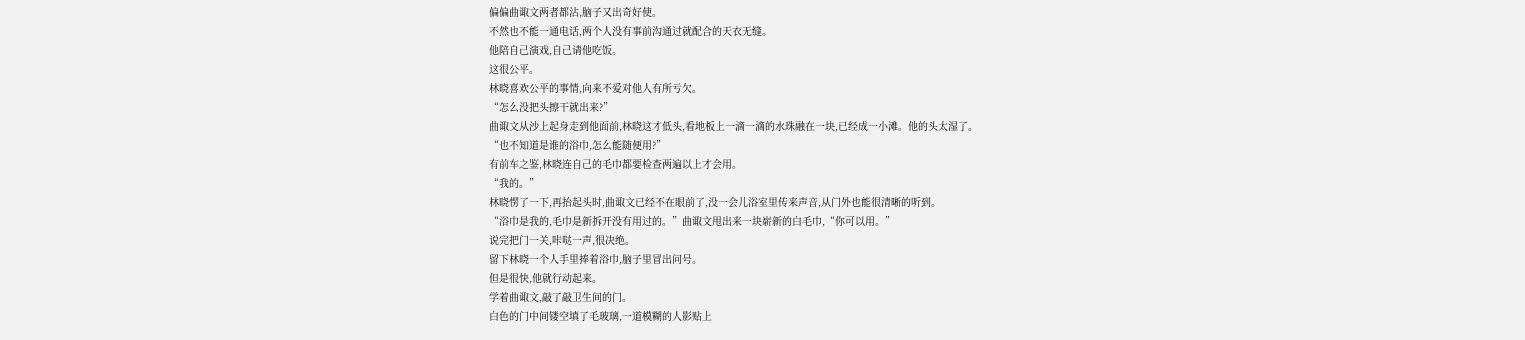偏偏曲诹文两者都沾,脑子又出奇好使。
不然也不能一通电话,两个人没有事前沟通过就配合的天衣无缝。
他陪自己演戏,自己请他吃饭。
这很公平。
林晓喜欢公平的事情,向来不爱对他人有所亏欠。
“怎么没把头擦干就出来?”
曲诹文从沙上起身走到他面前,林晓这才低头,看地板上一滴一滴的水珠融在一块,已经成一小滩。他的头太湿了。
“也不知道是谁的浴巾,怎么能随便用?”
有前车之鉴,林晓连自己的毛巾都要检查两遍以上才会用。
“我的。”
林晓愣了一下,再抬起头时,曲诹文已经不在眼前了,没一会儿浴室里传来声音,从门外也能很清晰的听到。
“浴巾是我的,毛巾是新拆开没有用过的。”曲诹文甩出来一块崭新的白毛巾,“你可以用。”
说完把门一关,咔哒一声,很决绝。
留下林晓一个人手里捧着浴巾,脑子里冒出问号。
但是很快,他就行动起来。
学着曲诹文,敲了敲卫生间的门。
白色的门中间镂空填了毛玻璃,一道模糊的人影贴上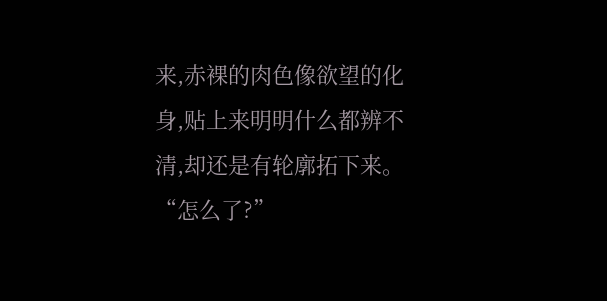来,赤裸的肉色像欲望的化身,贴上来明明什么都辨不清,却还是有轮廓拓下来。
“怎么了?”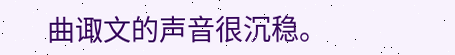曲诹文的声音很沉稳。